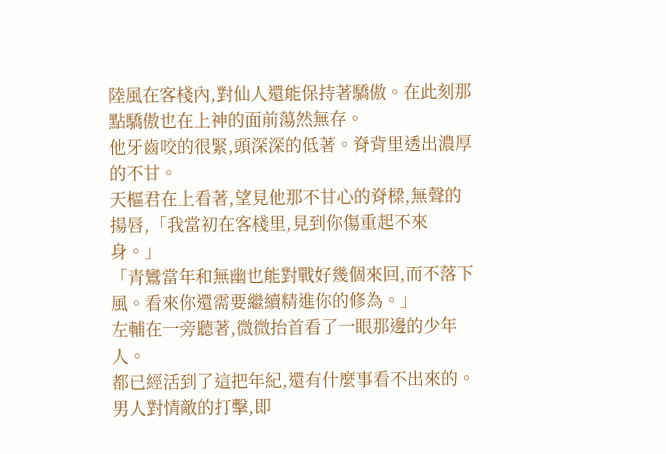陸風在客棧內,對仙人還能保持著驕傲。在此刻那點驕傲也在上神的面前蕩然無存。
他牙齒咬的很緊,頭深深的低著。脊背里透出濃厚的不甘。
天樞君在上看著,望見他那不甘心的脊樑,無聲的揚唇,「我當初在客棧里,見到你傷重起不來身。」
「青鸞當年和無幽也能對戰好幾個來回,而不落下風。看來你還需要繼續精進你的修為。」
左輔在一旁聽著,微微抬首看了一眼那邊的少年人。
都已經活到了這把年紀,還有什麼事看不出來的。
男人對情敵的打擊,即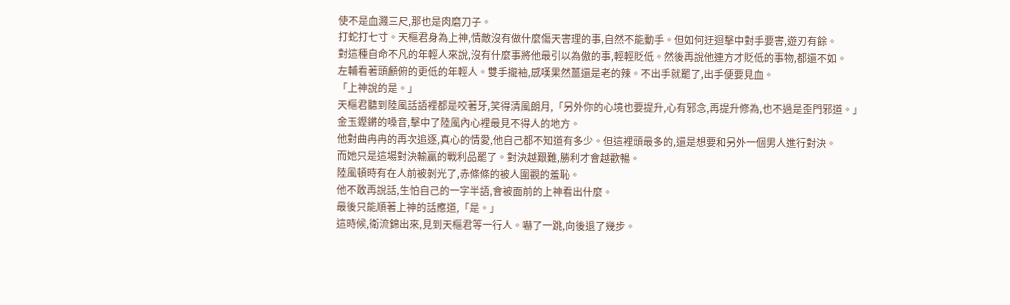使不是血濺三尺,那也是肉磨刀子。
打蛇打七寸。天樞君身為上神,情敵沒有做什麼傷天害理的事,自然不能動手。但如何迂迴擊中對手要害,遊刃有餘。
對這種自命不凡的年輕人來說,沒有什麼事將他最引以為傲的事,輕輕貶低。然後再說他連方才貶低的事物,都還不如。
左輔看著頭顱俯的更低的年輕人。雙手攏袖,感嘆果然薑還是老的辣。不出手就罷了,出手便要見血。
「上神說的是。」
天樞君聽到陸風話語裡都是咬著牙,笑得清風朗月,「另外你的心境也要提升,心有邪念,再提升修為,也不過是歪門邪道。」
金玉鏗鏘的嗓音,擊中了陸風內心裡最見不得人的地方。
他對曲冉冉的再次追逐,真心的情愛,他自己都不知道有多少。但這裡頭最多的,還是想要和另外一個男人進行對決。
而她只是這場對決輸贏的戰利品罷了。對決越艱難,勝利才會越歡暢。
陸風頓時有在人前被剝光了,赤條條的被人圍觀的羞恥。
他不敢再說話,生怕自己的一字半語,會被面前的上神看出什麼。
最後只能順著上神的話應道,「是。」
這時候,衛流錦出來,見到天樞君等一行人。嚇了一跳,向後退了幾步。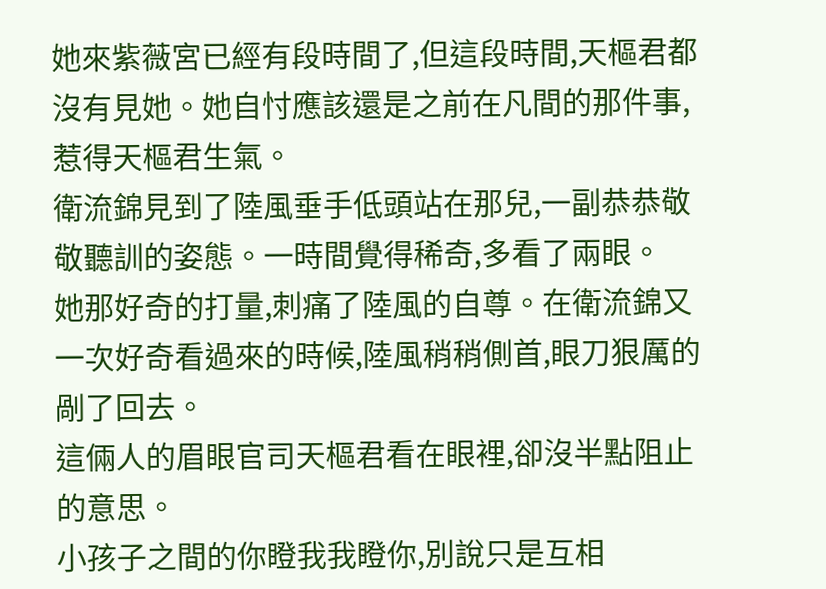她來紫薇宮已經有段時間了,但這段時間,天樞君都沒有見她。她自忖應該還是之前在凡間的那件事,惹得天樞君生氣。
衛流錦見到了陸風垂手低頭站在那兒,一副恭恭敬敬聽訓的姿態。一時間覺得稀奇,多看了兩眼。
她那好奇的打量,刺痛了陸風的自尊。在衛流錦又一次好奇看過來的時候,陸風稍稍側首,眼刀狠厲的剮了回去。
這倆人的眉眼官司天樞君看在眼裡,卻沒半點阻止的意思。
小孩子之間的你瞪我我瞪你,別說只是互相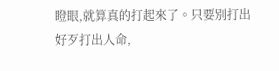瞪眼,就算真的打起來了。只要別打出好歹打出人命,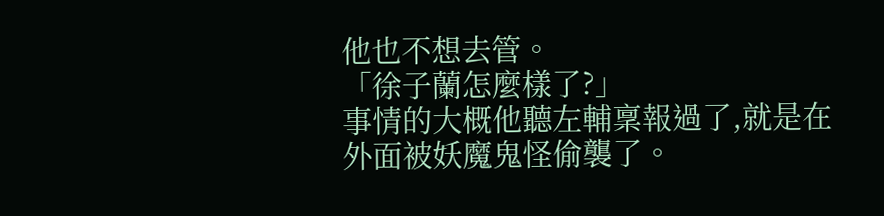他也不想去管。
「徐子蘭怎麼樣了?」
事情的大概他聽左輔稟報過了,就是在外面被妖魔鬼怪偷襲了。